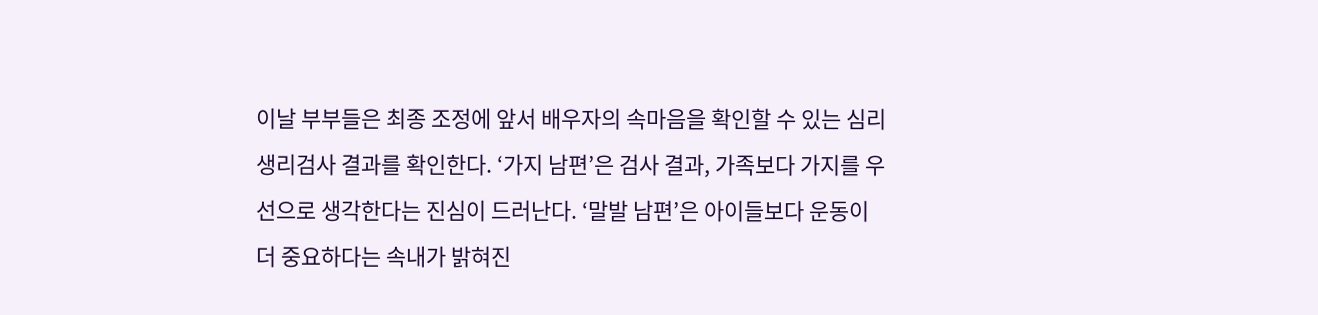이날 부부들은 최종 조정에 앞서 배우자의 속마음을 확인할 수 있는 심리생리검사 결과를 확인한다. ‘가지 남편’은 검사 결과, 가족보다 가지를 우선으로 생각한다는 진심이 드러난다. ‘말발 남편’은 아이들보다 운동이 더 중요하다는 속내가 밝혀진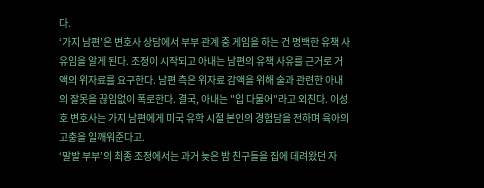다.
‘가지 남편’은 변호사 상담에서 부부 관계 중 게임을 하는 건 명백한 유책 사유임을 알게 된다. 조정이 시작되고 아내는 남편의 유책 사유를 근거로 거액의 위자료를 요구한다. 남편 측은 위자료 감액을 위해 술과 관련한 아내의 잘못을 끊임없이 폭로한다. 결국, 아내는 "입 다물어"라고 외친다. 이성호 변호사는 가지 남편에게 미국 유학 시절 본인의 경험담을 전하며 육아의 고충을 일깨워준다고.
‘말발 부부’의 최종 조정에서는 과거 늦은 밤 친구들을 집에 데려왔던 자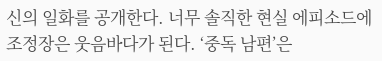신의 일화를 공개한다. 너무 솔직한 현실 에피소드에 조정장은 웃음바다가 된다. ‘중독 남편’은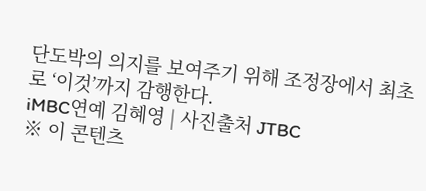단도박의 의지를 보여주기 위해 조정장에서 최초로 ‘이것’까지 감행한다.
iMBC연예 김혜영 | 사진출처 JTBC
※ 이 콘텐츠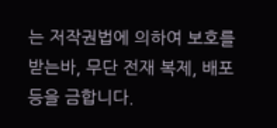는 저작권법에 의하여 보호를 받는바, 무단 전재 복제, 배포 등을 금합니다.